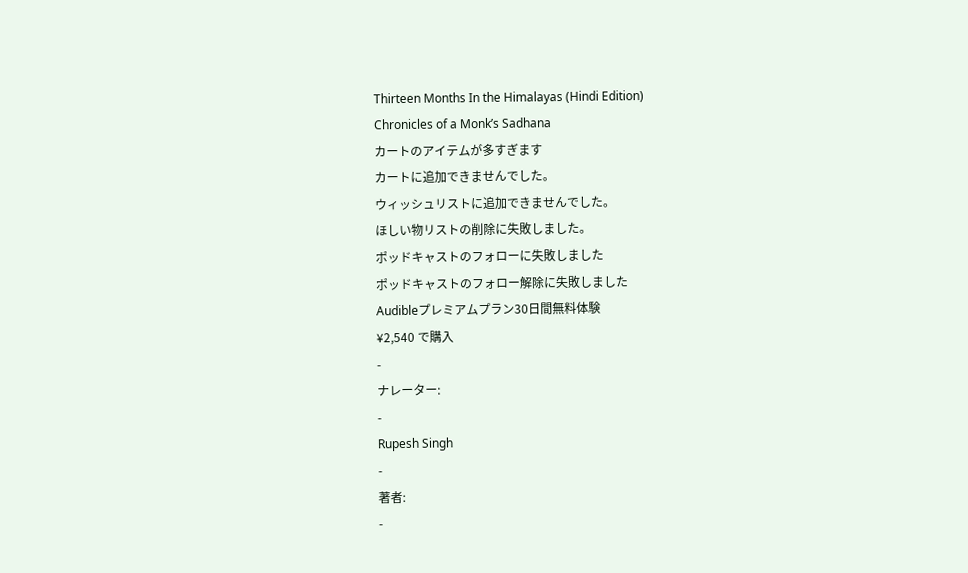Thirteen Months In the Himalayas (Hindi Edition)
Chronicles of a Monk’s Sadhana
カートのアイテムが多すぎます
カートに追加できませんでした。
ウィッシュリストに追加できませんでした。
ほしい物リストの削除に失敗しました。
ポッドキャストのフォローに失敗しました
ポッドキャストのフォロー解除に失敗しました
Audibleプレミアムプラン30日間無料体験
¥2,540 で購入
-
ナレーター:
-
Rupesh Singh
-
著者:
-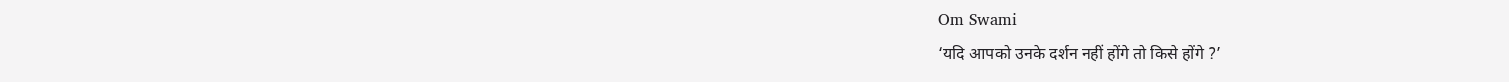Om Swami
‘यदि आपको उनके दर्शन नहीं होंगे तो किसे होंगे ?’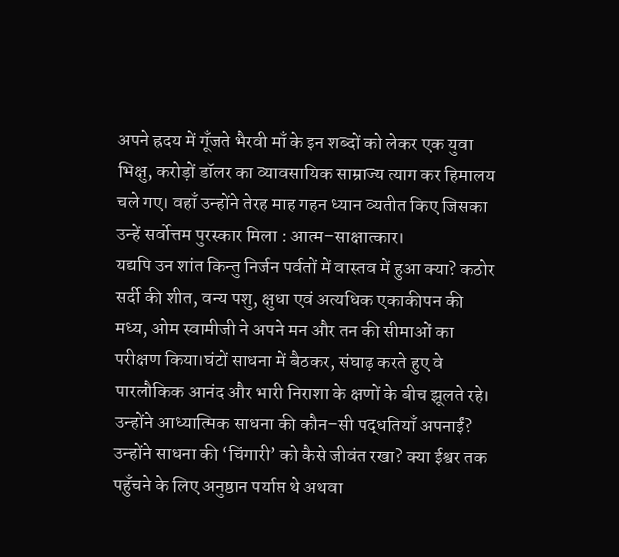अपने ह्रदय में गूँजते भैरवी माँ के इन शब्दों को लेकर एक युवा भिक्षु, करोड़ों डॉलर का व्यावसायिक साम्राज्य त्याग कर हिमालय चले गए। वहाँ उन्होंने तेरह माह गहन ध्यान व्यतीत किए जिसका उन्हें सर्वोत्तम पुरस्कार मिला : आत्म–साक्षात्कार।
यद्यपि उन शांत किन्तु निर्जन पर्वतों में वास्तव में हुआ क्या? कठोर सर्दी की शीत, वन्य पशु, क्षुधा एवं अत्यधिक एकाकीपन की मध्य, ओम स्वामीजी ने अपने मन और तन की सीमाओं का परीक्षण किया।घंटों साधना में बैठकर, संघाढ़ करते हुए वे पारलौकिक आनंद और भारी निराशा के क्षणों के बीच झूलते रहे। उन्होंने आध्यात्मिक साधना की कौन–सी पद्धतियाँ अपनाईं? उन्होंने साधना की ‘चिंगारी’ को कैसे जीवंत रखा? क्या ईश्वर तक पहुँचने के लिए अनुष्ठान पर्याप्त थे अथवा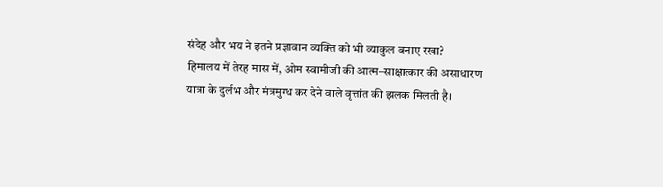संदेह और भय ने इतने प्रज्ञावान व्यक्ति को भी व्याकुल बनाए रखा?
हिमालय में तेरह मास में, ओम स्वामीजी की आत्म–साक्षात्कार की असाधारण यात्रा के दुर्लभ और मंत्रमुग्ध कर देने वाले वृत्तांत की झलक मिलती है।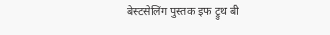बेस्टसेलिंग पुस्तक इफ ट्रुथ बी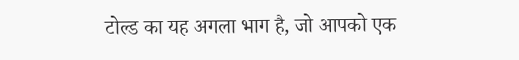टोल्ड का यह अगला भाग है, जो आपको एक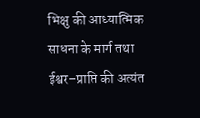भिक्षु की आध्यात्मिक साधना के मार्ग तथा ईश्वर–प्राप्ति की अत्यंत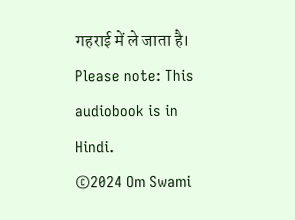गहराई में ले जाता है।
Please note: This audiobook is in Hindi.
©2024 Om Swami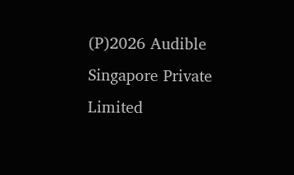(P)2026 Audible Singapore Private Limited